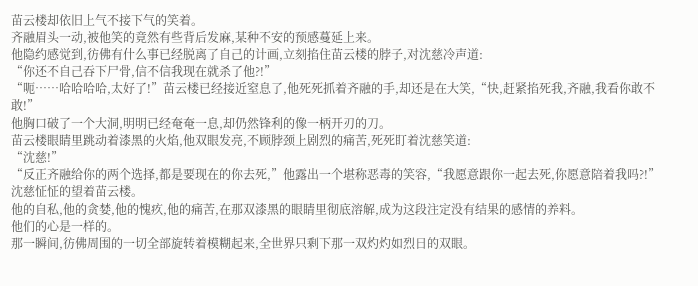苗云楼却依旧上气不接下气的笑着。
齐融眉头一动,被他笑的竟然有些背后发麻,某种不安的预感蔓延上来。
他隐约感觉到,彷佛有什么事已经脱离了自己的计画,立刻掐住苗云楼的脖子,对沈慈冷声道:
“你还不自己吞下尸骨,信不信我现在就杀了他?!”
“呃……哈哈哈哈,太好了!”苗云楼已经接近窒息了,他死死抓着齐融的手,却还是在大笑,“快,赶紧掐死我,齐融,我看你敢不敢!”
他胸口破了一个大洞,明明已经奄奄一息,却仍然锋利的像一柄开刃的刀。
苗云楼眼睛里跳动着漆黑的火焰,他双眼发亮,不顾脖颈上剧烈的痛苦,死死盯着沈慈笑道:
“沈慈!”
“反正齐融给你的两个选择,都是要现在的你去死,”他露出一个堪称恶毒的笑容,“我愿意跟你一起去死,你愿意陪着我吗?!”
沈慈怔怔的望着苗云楼。
他的自私,他的贪婪,他的愧疚,他的痛苦,在那双漆黑的眼睛里彻底溶解,成为这段注定没有结果的感情的养料。
他们的心是一样的。
那一瞬间,彷佛周围的一切全部旋转着模糊起来,全世界只剩下那一双灼灼如烈日的双眼。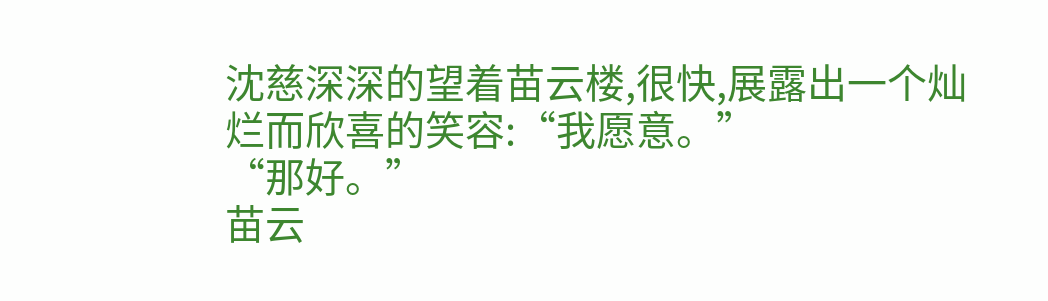沈慈深深的望着苗云楼,很快,展露出一个灿烂而欣喜的笑容:“我愿意。”
“那好。”
苗云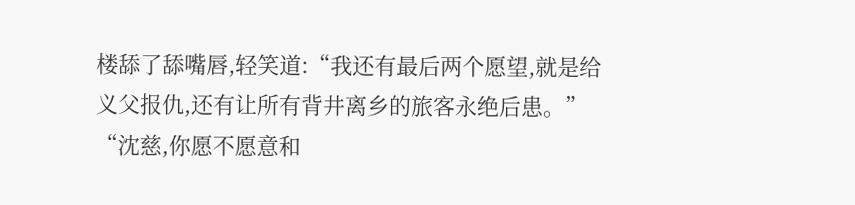楼舔了舔嘴唇,轻笑道:“我还有最后两个愿望,就是给义父报仇,还有让所有背井离乡的旅客永绝后患。”
“沈慈,你愿不愿意和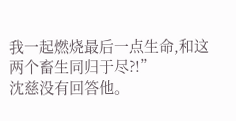我一起燃烧最后一点生命,和这两个畜生同归于尽?!”
沈慈没有回答他。